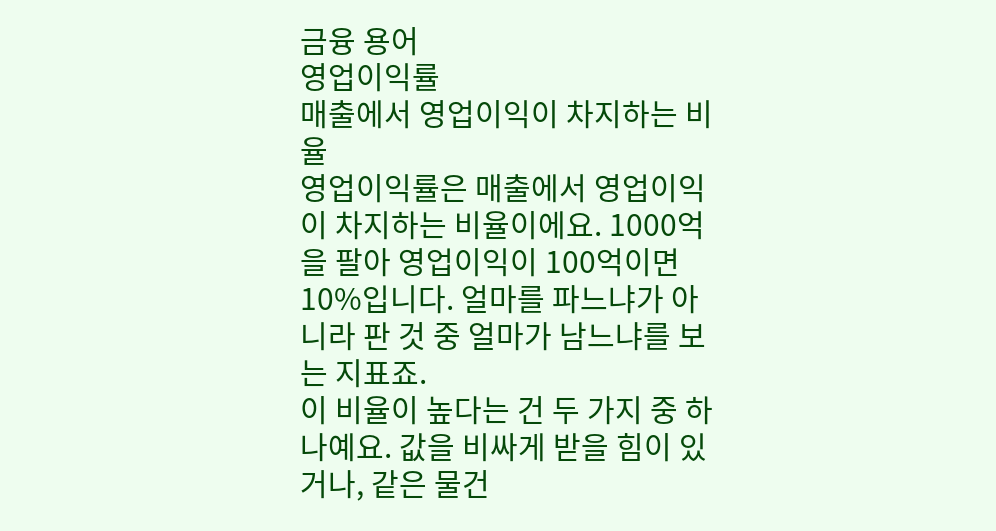금융 용어
영업이익률
매출에서 영업이익이 차지하는 비율
영업이익률은 매출에서 영업이익이 차지하는 비율이에요. 1000억을 팔아 영업이익이 100억이면 10%입니다. 얼마를 파느냐가 아니라 판 것 중 얼마가 남느냐를 보는 지표죠.
이 비율이 높다는 건 두 가지 중 하나예요. 값을 비싸게 받을 힘이 있거나, 같은 물건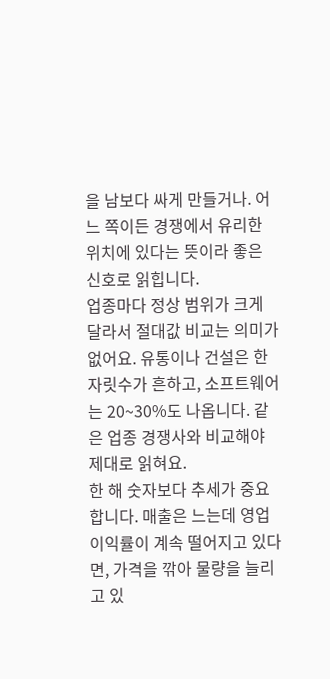을 남보다 싸게 만들거나. 어느 쪽이든 경쟁에서 유리한 위치에 있다는 뜻이라 좋은 신호로 읽힙니다.
업종마다 정상 범위가 크게 달라서 절대값 비교는 의미가 없어요. 유통이나 건설은 한 자릿수가 흔하고, 소프트웨어는 20~30%도 나옵니다. 같은 업종 경쟁사와 비교해야 제대로 읽혀요.
한 해 숫자보다 추세가 중요합니다. 매출은 느는데 영업이익률이 계속 떨어지고 있다면, 가격을 깎아 물량을 늘리고 있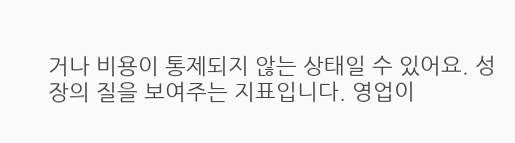거나 비용이 통제되지 않는 상태일 수 있어요. 성장의 질을 보여주는 지표입니다. 영업이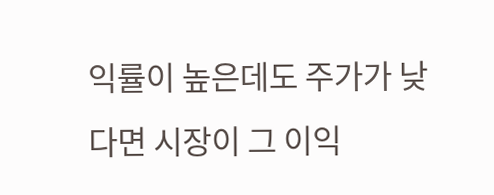익률이 높은데도 주가가 낮다면 시장이 그 이익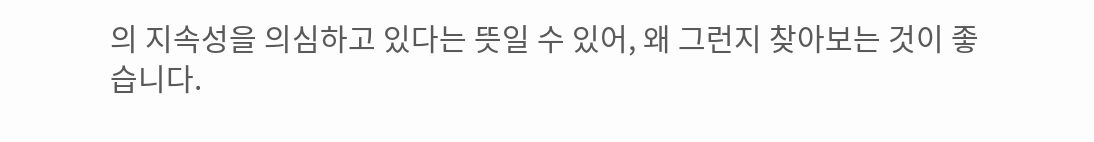의 지속성을 의심하고 있다는 뜻일 수 있어, 왜 그런지 찾아보는 것이 좋습니다.